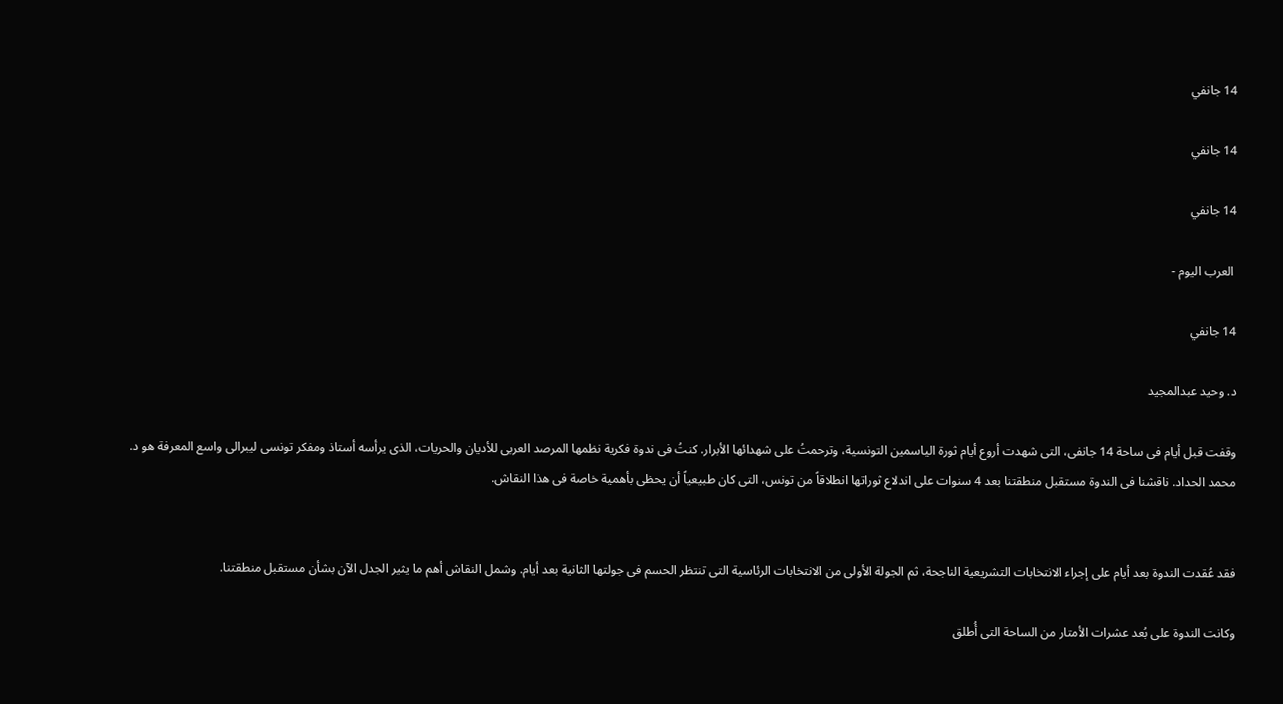14 جانفي

14 جانفي

14 جانفي

 العرب اليوم -

14 جانفي

د. وحيد عبدالمجيد

وقفت قبل أيام فى ساحة 14 جانفى، التى شهدت أروع أيام ثورة الياسمين التونسية، وترحمتُ على شهدائها الأبرار. كنتُ فى ندوة فكرية نظمها المرصد العربى للأديان والحريات، الذى يرأسه أستاذ ومفكر تونسى ليبرالى واسع المعرفة هو د. محمد الحداد. ناقشنا فى الندوة مستقبل منطقتنا بعد 4 سنوات على اندلاع ثوراتها انطلاقاً من تونس، التى كان طبيعياً أن يحظى بأهمية خاصة فى هذا النقاش.


فقد عُقدت الندوة بعد أيام على إجراء الانتخابات التشريعية الناجحة، ثم الجولة الأولى من الانتخابات الرئاسية التى تنتظر الحسم فى جولتها الثانية بعد أيام. وشمل النقاش أهم ما يثير الجدل الآن بشأن مستقبل منطقتنا.

وكانت الندوة على بُعد عشرات الأمتار من الساحة التى أُطلق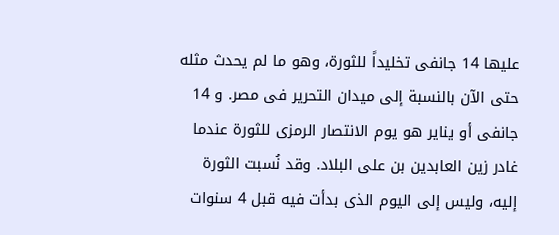عليها 14 جانفى تخليداً للثورة، وهو ما لم يحدث مثله حتى الآن بالنسبة إلى ميدان التحرير فى مصر. و 14 جانفى أو يناير هو يوم الانتصار الرمزى للثورة عندما غادر زين العابدين بن على البلاد. وقد نُسبت الثورة إليه، وليس إلى اليوم الذى بدأت فيه قبل 4 سنوات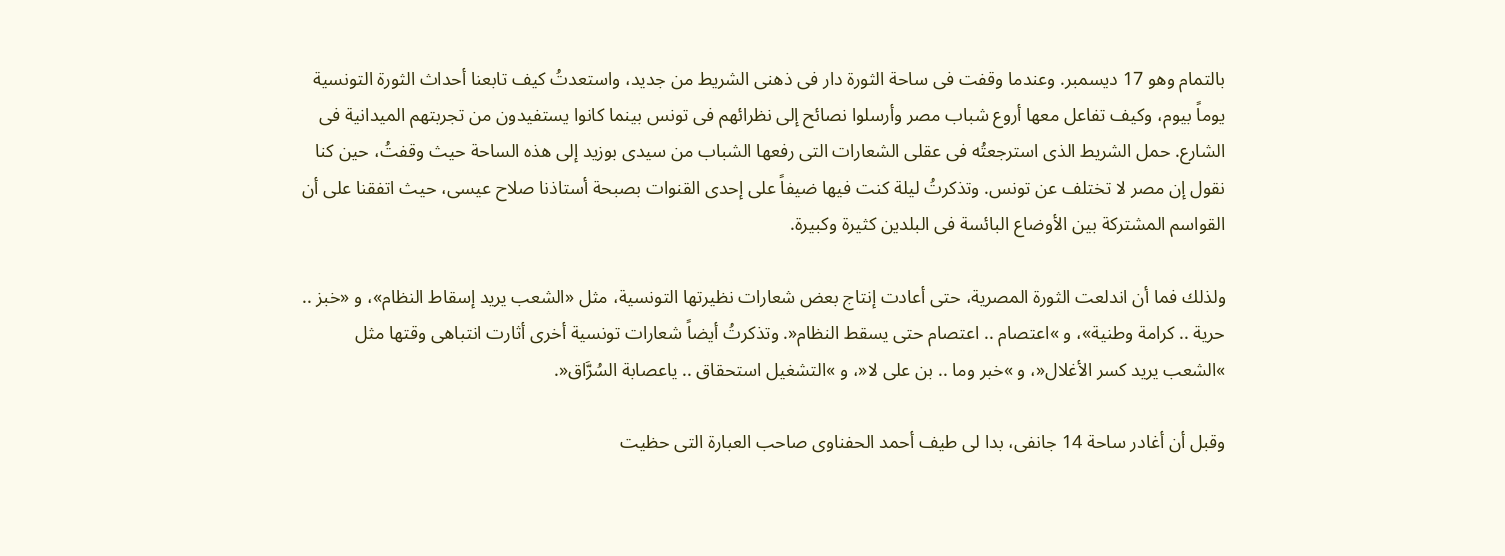بالتمام وهو 17 ديسمبر. وعندما وقفت فى ساحة الثورة دار فى ذهنى الشريط من جديد، واستعدتُ كيف تابعنا أحداث الثورة التونسية يوماً بيوم، وكيف تفاعل معها أروع شباب مصر وأرسلوا نصائح إلى نظرائهم فى تونس بينما كانوا يستفيدون من تجربتهم الميدانية فى الشارع. حمل الشريط الذى استرجعتُه فى عقلى الشعارات التى رفعها الشباب من سيدى بوزيد إلى هذه الساحة حيث وقفتُ، حين كنا نقول إن مصر لا تختلف عن تونس. وتذكرتُ ليلة كنت فيها ضيفاً على إحدى القنوات بصبحة أستاذنا صلاح عيسى، حيث اتفقنا على أن القواسم المشتركة بين الأوضاع البائسة فى البلدين كثيرة وكبيرة.

ولذلك فما أن اندلعت الثورة المصرية، حتى أعادت إنتاج بعض شعارات نظيرتها التونسية، مثل «الشعب يريد إسقاط النظام»، و «خبز .. حرية .. كرامة وطنية»، و »اعتصام .. اعتصام حتى يسقط النظام«. وتذكرتُ أيضاً شعارات تونسية أخرى أثارت انتباهى وقتها مثل »الشعب يريد كسر الأغلال«، و »خبر وما .. بن على لا«، و »التشغيل استحقاق .. ياعصابة السُرَّاق«.

وقبل أن أغادر ساحة 14 جانفى، بدا لى طيف أحمد الحفناوى صاحب العبارة التى حظيت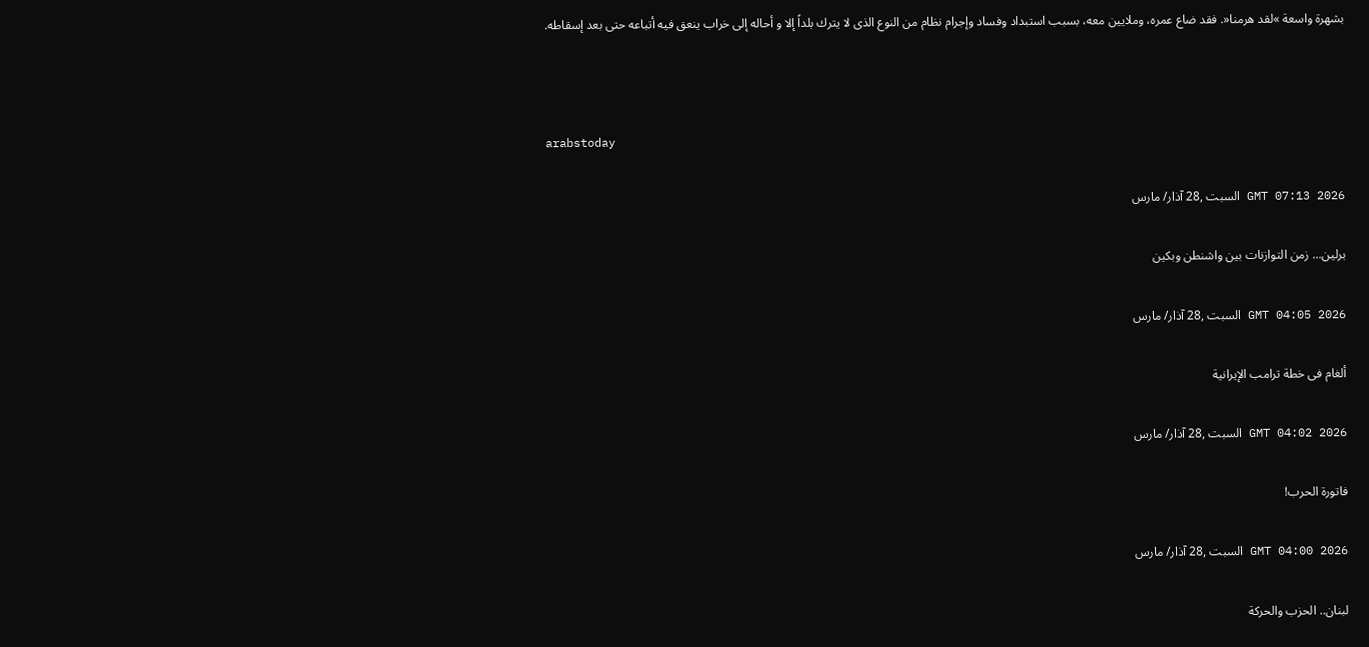بشهرة واسعة »لقد هرمنا«. فقد ضاع عمره، وملايين معه، بسبب استبداد وفساد وإجرام نظام من النوع الذى لا يترك بلداً إلا و أحاله إلى خراب ينعق فيه أتباعه حتى بعد إسقاطه.



arabstoday

GMT 07:13 2026 السبت ,28 آذار/ مارس

برلين... زمن التوازنات بين واشنطن وبكين

GMT 04:05 2026 السبت ,28 آذار/ مارس

ألغام فى خطة ترامب الإيرانية

GMT 04:02 2026 السبت ,28 آذار/ مارس

فاتورة الحرب!

GMT 04:00 2026 السبت ,28 آذار/ مارس

لبنان.. الحزب والحركة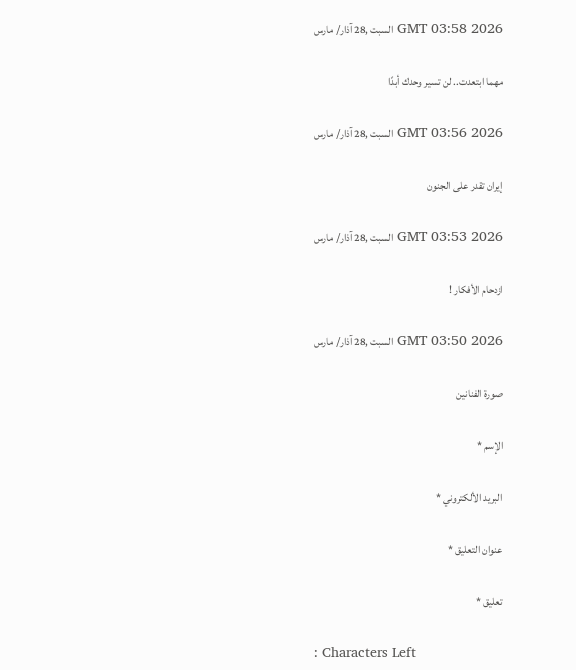GMT 03:58 2026 السبت ,28 آذار/ مارس

مهما ابتعدت.. لن تسير وحدك أبدًا

GMT 03:56 2026 السبت ,28 آذار/ مارس

إيران تقدر على الجنون

GMT 03:53 2026 السبت ,28 آذار/ مارس

ازدحام الأفكار !

GMT 03:50 2026 السبت ,28 آذار/ مارس

صورة الفنانين

الإسم *

البريد الألكتروني *

عنوان التعليق *

تعليق *

: Characters Left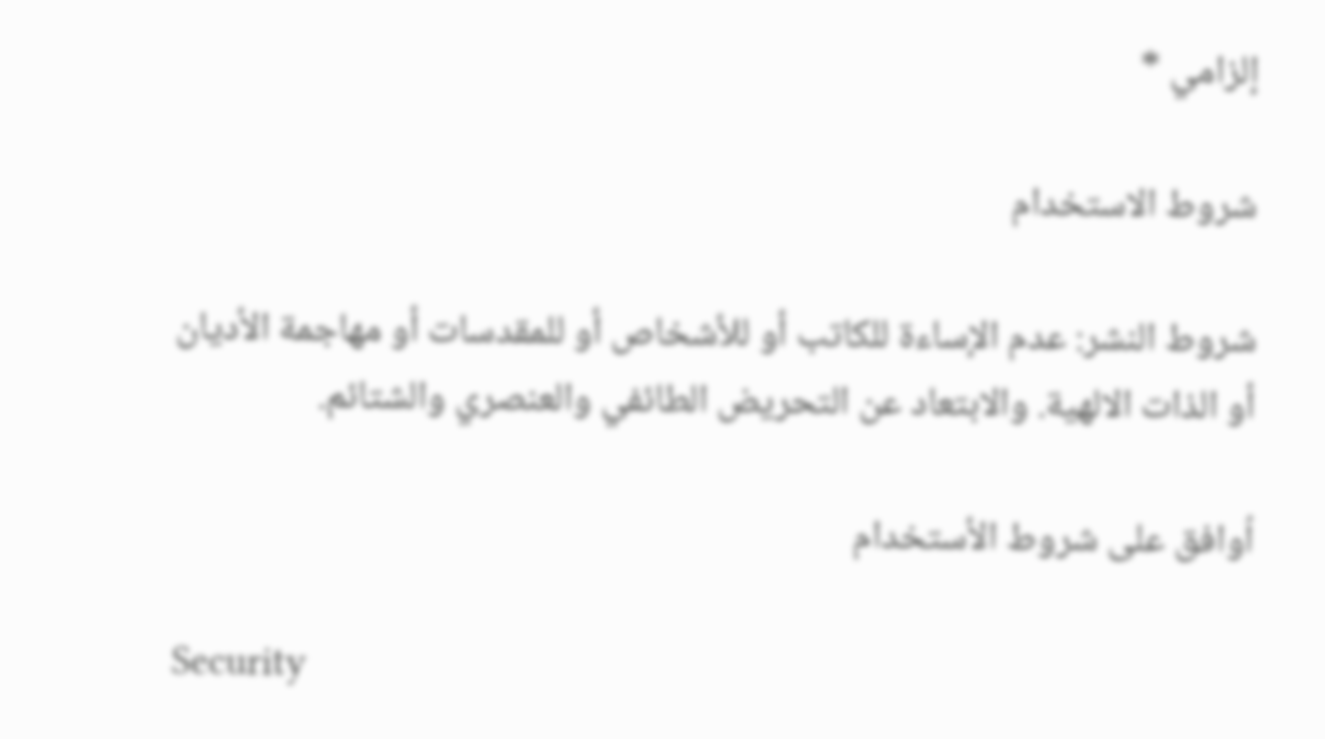إلزامي *

شروط الاستخدام

شروط النشر: عدم الإساءة للكاتب أو للأشخاص أو للمقدسات أو مهاجمة الأديان أو الذات الالهية. والابتعاد عن التحريض الطائفي والعنصري والشتائم.

اُوافق على شروط الأستخدام

Security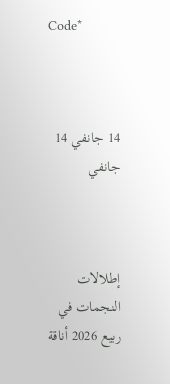Code*



14 جانفي 14 جانفي



إطلالات النجمات في ربيع 2026 أناقة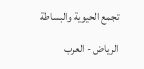تجمع الحيوية والبساطة

الرياض - العرب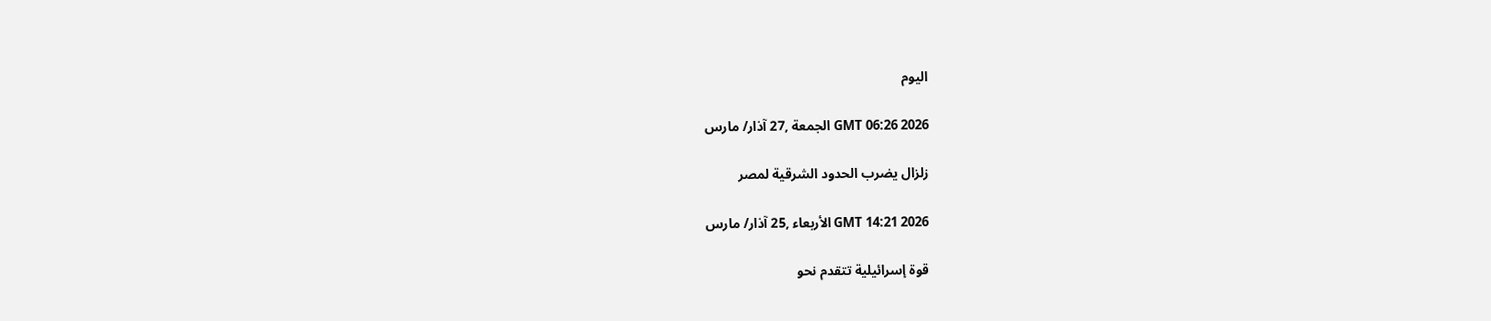اليوم

GMT 06:26 2026 الجمعة ,27 آذار/ مارس

زلزال يضرب الحدود الشرقية لمصر

GMT 14:21 2026 الأربعاء ,25 آذار/ مارس

قوة إسرائيلية تتقدم نحو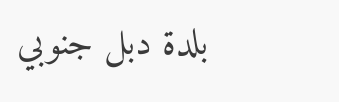بلدة دبل جنوبي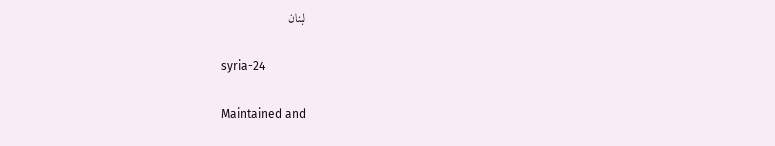لبنان

syria-24

Maintained and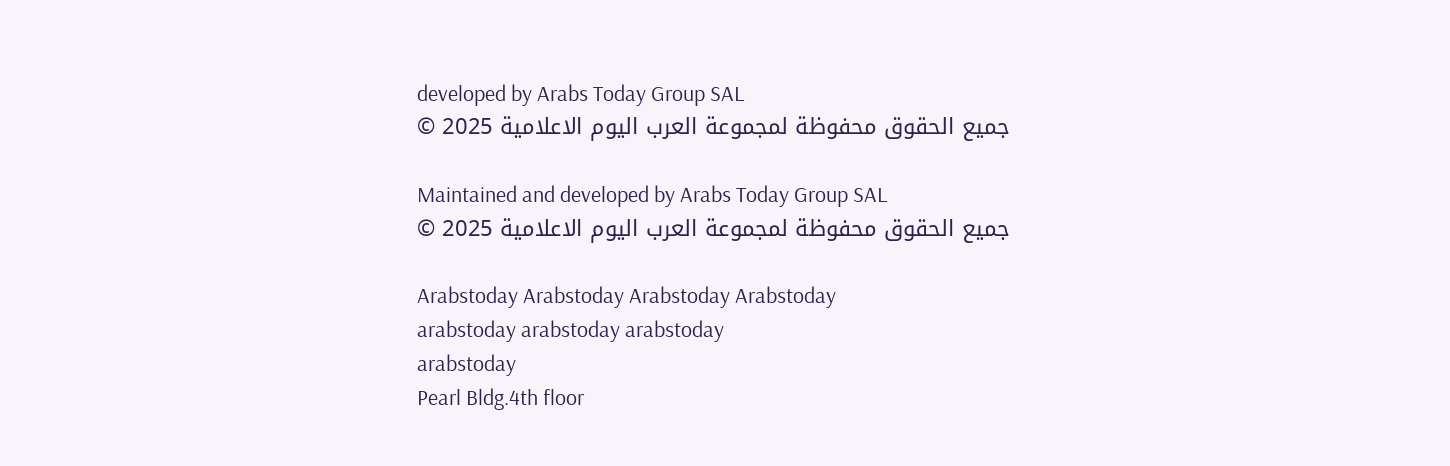developed by Arabs Today Group SAL
جميع الحقوق محفوظة لمجموعة العرب اليوم الاعلامية 2025 ©

Maintained and developed by Arabs Today Group SAL
جميع الحقوق محفوظة لمجموعة العرب اليوم الاعلامية 2025 ©

Arabstoday Arabstoday Arabstoday Arabstoday
arabstoday arabstoday arabstoday
arabstoday
Pearl Bldg.4th floor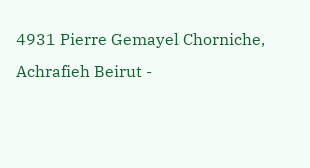4931 Pierre Gemayel Chorniche, Achrafieh Beirut -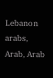Lebanon
arabs, Arab, Arab